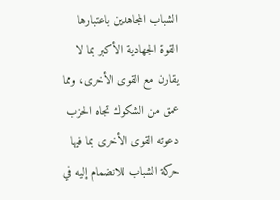الشباب المجاهدين باعتبارها القوة الجهادية الأكبر بما لا يقارن مع القوى الأخرى، ومما عمق من الشكوك تجاه الحزب دعوته القوى الأخرى بما فيها حركة الشباب للانضمام إليه في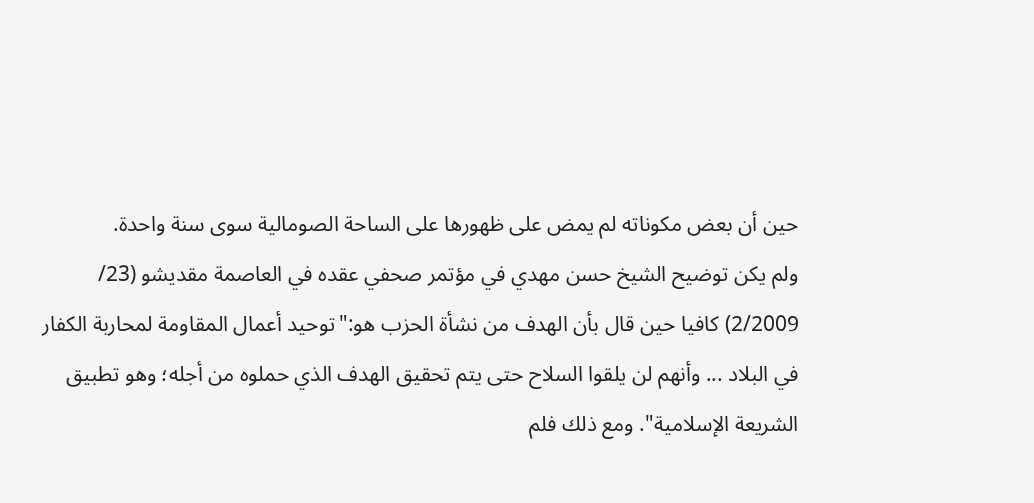حين أن بعض مكوناته لم يمض على ظهورها على الساحة الصومالية سوى سنة واحدة.
ولم يكن توضيح الشيخ حسن مهدي في مؤتمر صحفي عقده في العاصمة مقديشو (23/ 2/2009) كافيا حين قال بأن الهدف من نشأة الحزب هو:"توحيد أعمال المقاومة لمحاربة الكفار في البلاد ... وأنهم لن يلقوا السلاح حتى يتم تحقيق الهدف الذي حملوه من أجله؛ وهو تطبيق الشريعة الإسلامية". ومع ذلك فلم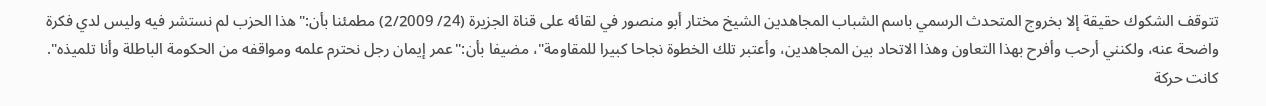تتوقف الشكوك حقيقة إلا بخروج المتحدث الرسمي باسم الشباب المجاهدين الشيخ مختار أبو منصور في لقائه على قناة الجزيرة (24/ 2/2009) مطمئنا بأن:"هذا الحزب لم نستشر فيه وليس لدي فكرة واضحة عنه، ولكنني أرحب وأفرح بهذا التعاون وهذا الاتحاد بين المجاهدين، وأعتبر تلك الخطوة نجاحا كبيرا للمقاومة"، مضيفا بأن:"عمر إيمان رجل نحترم علمه ومواقفه من الحكومة الباطلة وأنا تلميذه".
كانت حركة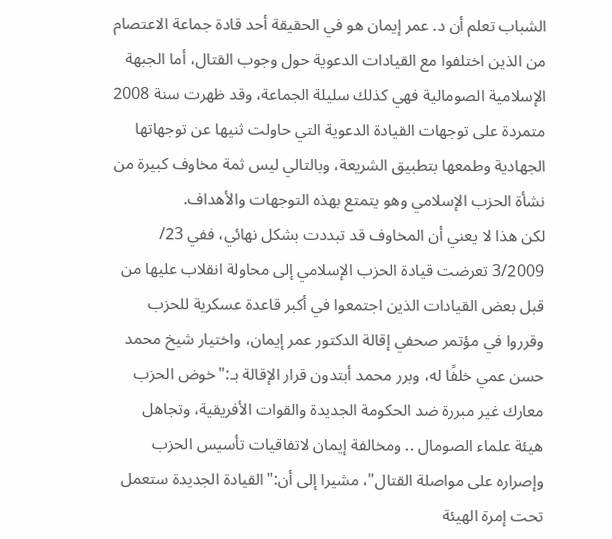الشباب تعلم أن د. عمر إيمان هو في الحقيقة أحد قادة جماعة الاعتصام من الذين اختلفوا مع القيادات الدعوية حول وجوب القتال، أما الجبهة الإسلامية الصومالية فهي كذلك سليلة الجماعة، وقد ظهرت سنة 2008 متمردة على توجهات القيادة الدعوية التي حاولت ثنيها عن توجهاتها الجهادية وطمعها بتطبيق الشريعة، وبالتالي ليس ثمة مخاوف كبيرة من نشأة الحزب الإسلامي وهو يتمتع بهذه التوجهات والأهداف.
لكن هذا لا يعني أن المخاوف قد تبددت بشكل نهائي، ففي 23/ 3/2009 تعرضت قيادة الحزب الإسلامي إلى محاولة انقلاب عليها من قبل بعض القيادات الذين اجتمعوا في أكبر قاعدة عسكرية للحزب وقرروا في مؤتمر صحفي إقالة الدكتور عمر إيمان، واختيار شيخ محمد حسن عمي خلفًا له، وبرر محمد أبتدون قرار الإقالة بـ:"خوض الحزب معارك غير مبررة ضد الحكومة الجديدة والقوات الأفريقية، وتجاهل هيئة علماء الصومال .. ومخالفة إيمان لاتفاقيات تأسيس الحزب وإصراره على مواصلة القتال"، مشيرا إلى أن:"القيادة الجديدة ستعمل تحت إمرة الهيئة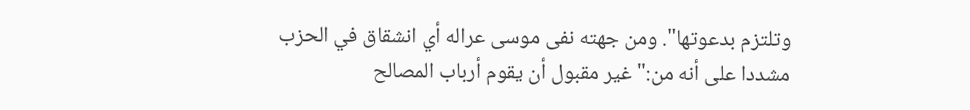وتلتزم بدعوتها". ومن جهته نفى موسى عراله أي انشقاق في الحزب مشددا على أنه من:"غير مقبول أن يقوم أرباب المصالح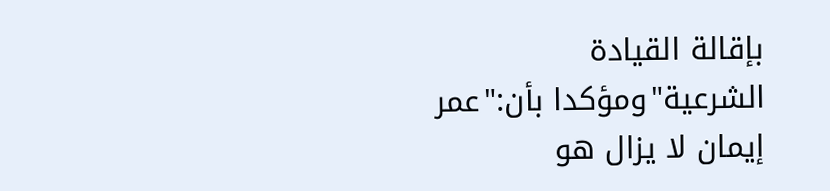بإقالة القيادة الشرعية"ومؤكدا بأن:"عمر إيمان لا يزال هو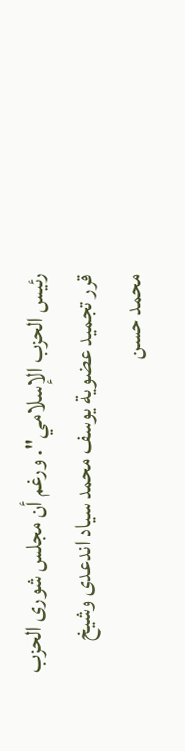رئيس الحزب الإسلامي". ورغم أن مجلس شورى الحزب قرر تجميد عضوية يوسف محمد سياد اندعدى وشيخ محمد حسن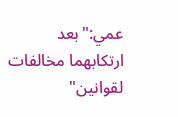عمي:"بعد ارتكابهما مخالفات لقوانين"